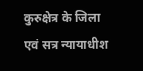कुरुक्षेत्र के जिला एवं सत्र न्यायाधीश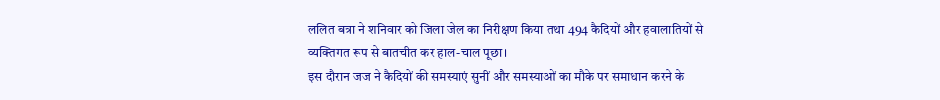ललित बत्रा ने शनिवार को जिला जेल का निरीक्षण किया तथा 494 कैदियों और हवालातियों से व्यक्तिगत रूप से बातचीत कर हाल-चाल पूछा।
इस दौरान जज ने कैदियों की समस्याएं सुनीं और समस्याओं का मौके पर समाधान करने के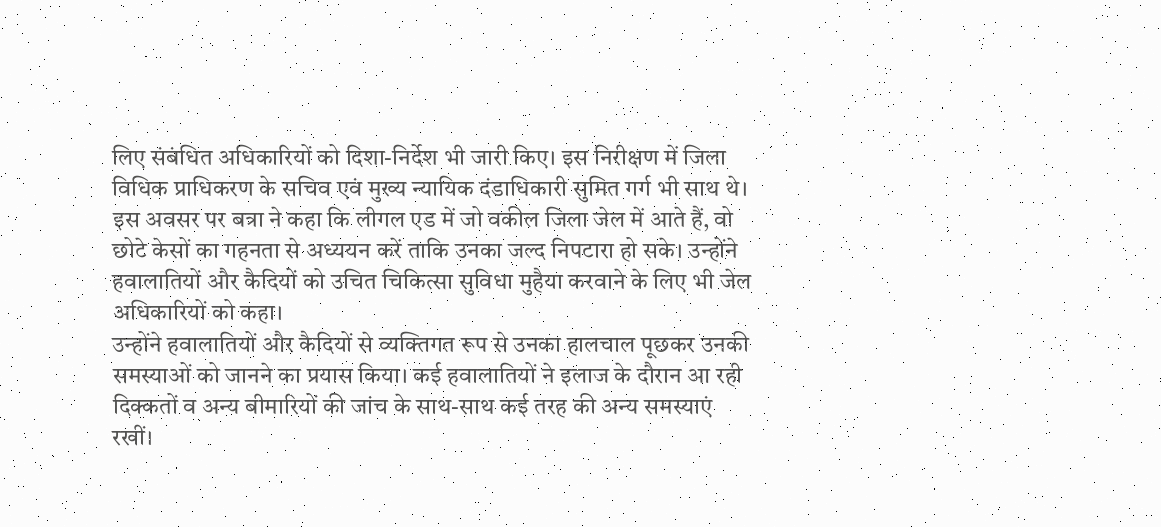लिए संबंधित अधिकारियों को दिशा-निर्देश भी जारी किए। इस निरीक्षण में जिला विधिक प्राधिकरण के सचिव एवं मुख्य न्यायिक दंडाधिकारी सुमित गर्ग भी साथ थे।
इस अवसर पर बत्रा ने कहा कि लीगल एड में जो वकील जिला जेल में आते हैं, वो छोटे केसों का गहनता से अध्ययन करें ताकि उनका जल्द निपटारा हो सके। उन्होंने हवालातियों और कैदियों को उचित चिकित्सा सुविधा मुहैया करवाने के लिए भी जेल अधिकारियों को कहा।
उन्होंने हवालातियों और कैदियों से व्यक्तिगत रूप से उनका हालचाल पूछकर उनकी समस्याओं को जानने का प्रयास किया। कई हवालातियों ने इलाज के दौरान आ रही दिक्कतों व अन्य बीमारियों की जांच के साथ-साथ कई तरह की अन्य समस्याएं रखीं।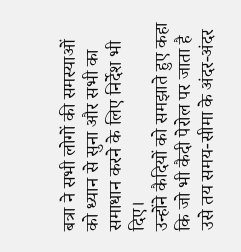बत्रा ने सभी लोगों की समस्याओं को ध्यान से सुना और सभी का समाधान करने के लिए निर्देश भी दिए।
उन्होंने कैदियों को समझाते हुए कहा कि जो भी कैदी पेरोल पर जाता है उसे तय समय-सीमा के अंदर-अंदर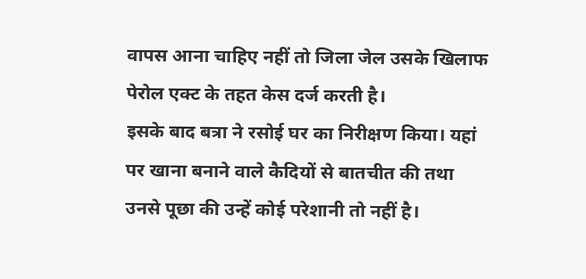वापस आना चाहिए नहीं तो जिला जेल उसके खिलाफ पेरोल एक्ट के तहत केस दर्ज करती है।
इसके बाद बत्रा ने रसोई घर का निरीक्षण किया। यहां पर खाना बनाने वाले कैदियों से बातचीत की तथा उनसे पूछा की उन्हें कोई परेशानी तो नहीं है।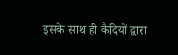इसके साथ ही कैदियों द्वारा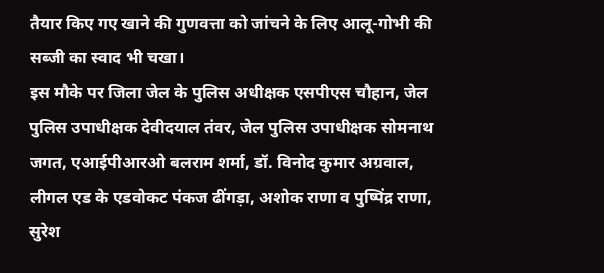तैयार किए गए खाने की गुणवत्ता को जांचने के लिए आलू-गोभी की सब्जी का स्वाद भी चखा।
इस मौके पर जिला जेल के पुलिस अधीक्षक एसपीएस चौहान, जेल पुलिस उपाधीक्षक देवीदयाल तंवर, जेल पुलिस उपाधीक्षक सोमनाथ जगत, एआईपीआरओ बलराम शर्मा, डॉ. विनोद कुमार अग्रवाल, लीगल एड के एडवोकट पंकज ढींगड़ा, अशोक राणा व पुष्पिंद्र राणा, सुरेश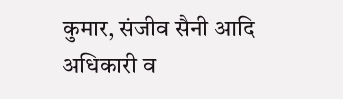कुमार, संजीव सैनी आदि अधिकारी व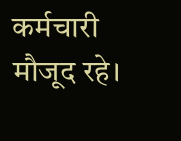कर्मचारी मौजूद रहे।